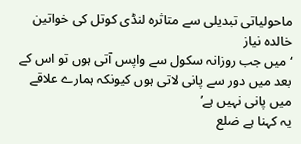ماحولیاتی تبدیلی سے متاثرہ لنڈی کوتل کی خواتین
خالدہ نیاز
‘میں جب روزانہ سکول سے واپس آتی ہوں تو اس کے بعد میں دور سے پانی لاتی ہوں کیونکہ ہمارے علاقے میں پانی نہیں ہے’
یہ کہنا ہے ضلع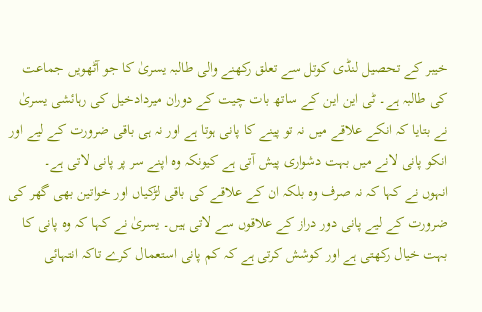خیبر کے تحصیل لنڈی کوتل سے تعلق رکھنے والی طالبہ یسریٰ کا جو آٹھویں جماعت کی طالبہ ہے۔ ٹی این این کے ساتھ بات چیت کے دوران میردادخیل کی رہائشی یسریٰ نے بتایا کہ انکے علاقے میں نہ تو پینے کا پانی ہوتا ہے اور نہ ہی باقی ضرورت کے لیے اور انکو پانی لانے میں بہت دشواری پیش آتی ہے کیونکہ وہ اپنے سر پر پانی لاتی ہے۔
انہوں نے کہا کہ نہ صرف وہ بلکہ ان کے علاقے کی باقی لڑکیاں اور خواتین بھی گھر کی ضرورت کے لیے پانی دور دراز کے علاقوں سے لاتی ہیں۔ یسریٰ نے کہا کہ وہ پانی کا بہت خیال رکھتی ہے اور کوشش کرتی ہے کہ کم پانی استعمال کرے تاکہ انتہائی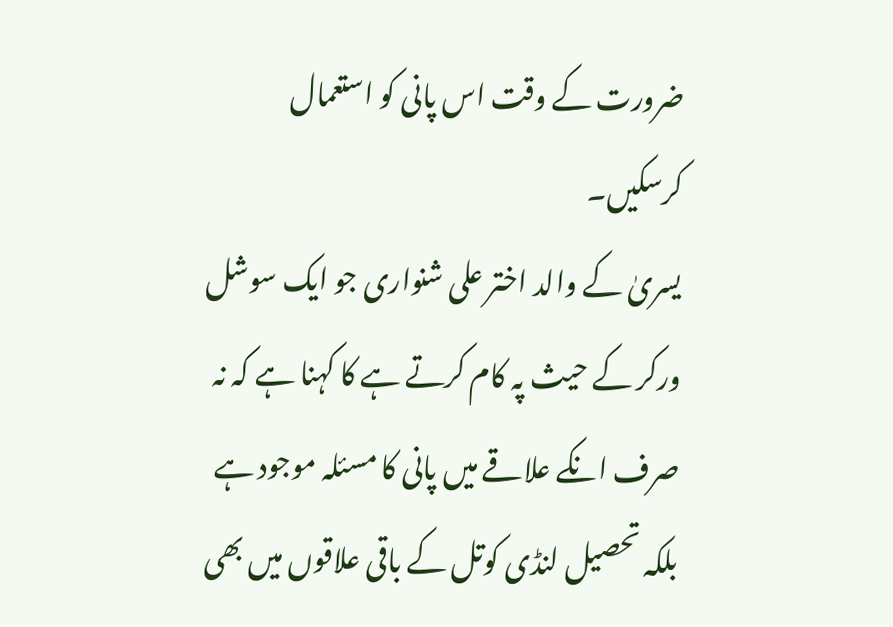ضرورت کے وقت اس پانی کو استعمال کرسکیں۔
یسریٰ کے والد اختر علی شنواری جو ایک سوشل ورکر کے حیث پہ کام کرتے ہے کا کہنا ہے کہ نہ صرف انکے علاقے میں پانی کا مسئلہ موجود ہے بلکہ تحصیل لنڈی کوتل کے باقی علاقوں میں بھی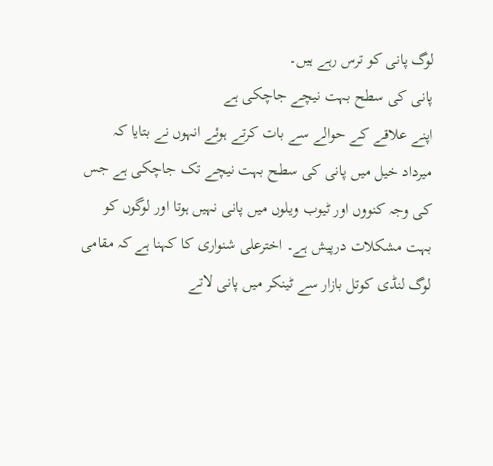لوگ پانی کو ترس رہے ہیں۔
پانی کی سطح بہت نیچے جاچکی ہے
اپنے علاقے کے حوالے سے بات کرتے ہوئے انہوں نے بتایا کہ میرداد خیل میں پانی کی سطح بہت نیچے تک جاچکی ہے جس کی وجہ کنووں اور ٹیوب ویلوں میں پانی نہیں ہوتا اور لوگوں کو بہت مشکلات درپیش ہے۔ اخترعلی شنواری کا کہنا ہے کہ مقامی لوگ لنڈی کوتل بازار سے ٹینکر میں پانی لاتے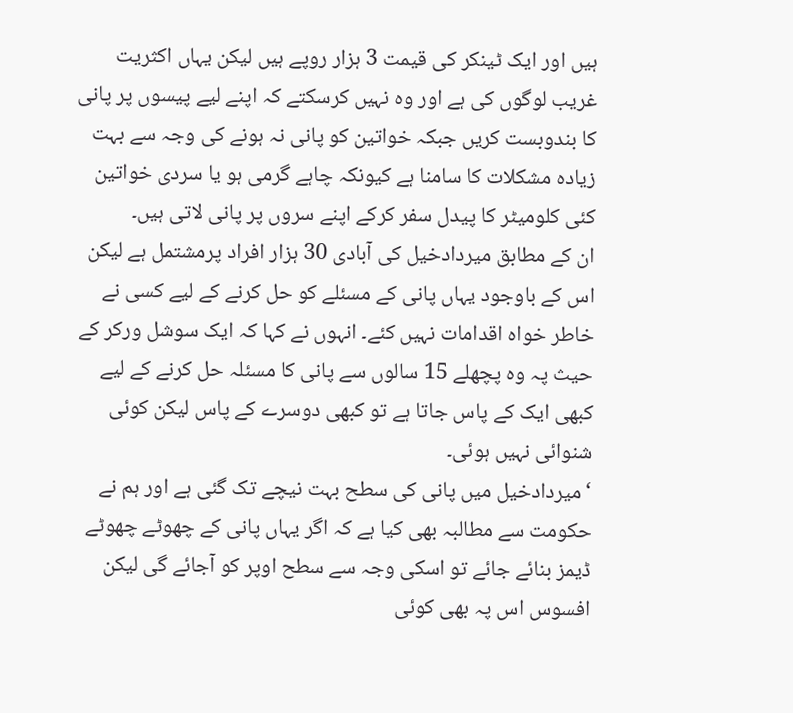ہیں اور ایک ٹینکر کی قیمت 3 ہزار روپے ہیں لیکن یہاں اکثریت غریب لوگوں کی ہے اور وہ نہیں کرسکتے کہ اپنے لیے پیسوں پر پانی کا بندوبست کریں جبکہ خواتین کو پانی نہ ہونے کی وجہ سے بہت زیادہ مشکلات کا سامنا ہے کیونکہ چاہے گرمی ہو یا سردی خواتین کئی کلومیٹر کا پیدل سفر کرکے اپنے سروں پر پانی لاتی ہیں۔
ان کے مطابق میردادخیل کی آبادی 30 ہزار افراد پرمشتمل ہے لیکن اس کے باوجود یہاں پانی کے مسئلے کو حل کرنے کے لیے کسی نے خاطر خواہ اقدامات نہیں کئے۔ انہوں نے کہا کہ ایک سوشل ورکر کے حیث پہ وہ پچھلے 15 سالوں سے پانی کا مسئلہ حل کرنے کے لیے کبھی ایک کے پاس جاتا ہے تو کبھی دوسرے کے پاس لیکن کوئی شنوائی نہیں ہوئی۔
‘میردادخیل میں پانی کی سطح بہت نیچے تک گئی ہے اور ہم نے حکومت سے مطالبہ بھی کیا ہے کہ اگر یہاں پانی کے چھوٹے چھوٹے ڈیمز بنائے جائے تو اسکی وجہ سے سطح اوپر کو آجائے گی لیکن افسوس اس پہ بھی کوئی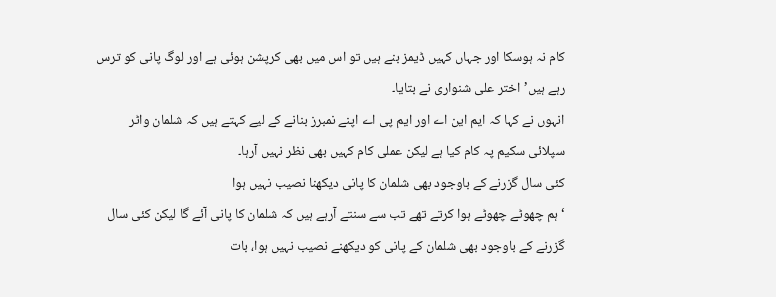کام نہ ہوسکا اور جہاں کہیں ڈیمز بنے ہیں تو اس میں بھی کرپشن ہوئی ہے اور لوگ پانی کو ترس رہے ہیں’ اختر علی شنواری نے بتایا۔
انہوں نے کہا کہ ایم این اے اور ایم پی اے اپنے نمبرز بنانے کے لیے کہتے ہیں کہ شلمان واٹر سپلائی سکیم پہ کام کیا ہے لیکن عملی کام کہیں بھی نظر نہیں آرہا۔
کئی سال گزرنے کے باوجود بھی شلمان کا پانی دیکھنا نصیب نہیں ہوا
‘ہم چھوٹے چھوٹے ہوا کرتے تھے تب سے سنتے آرہے ہیں کہ شلمان کا پانی آئے گا لیکن کئی سال گزرنے کے باوجود بھی شلمان کے پانی کو دیکھنے نصیب نہیں ہوا، بات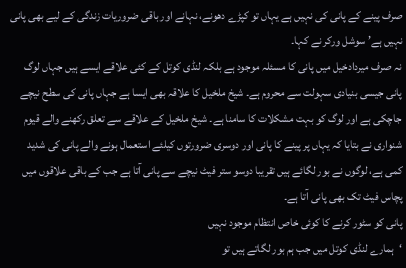صرف پینے کے پانی کی نہیں ہے یہاں تو کپڑے دھونے، نہانے اور باقی ضروریات زندگی کے لیے بھی پانی نہیں ہے’ سوشل ورکر نے کہا۔
نہ صرف میردادخیل میں پانی کا مسئلہ موجود ہے بلکہ لنڈی کوتل کے کئی علاقے ایسے ہیں جہاں لوگ پانی جیسی بنیادی سہولت سے محروم ہے۔ شیخ ملخیل کا علاقہ بھی ایسا ہے جہاں پانی کی سطح نیچے جاچکی ہے اور لوگ کو بہت مشکلات کا سامنا ہے۔ شیخ ملخیل کے علاقے سے تعلق رکھنے والے قیوم شنواری نے بتایا کہ یہاں پر پینے کا پانی اور دوسری ضرورتوں کیلئے استعمال ہونے والے پانی کی شدید کمی ہے، لوگوں نے بور لگائے ہیں تقریبا دوسو ستر فیٹ نیچے سے پانی آتا ہے جب کے باقی علاقوں میں پچاس فیٹ تک بھی پانی آتا ہے۔
پانی کو سٹور کرنے کا کوئی خاص انتظام موجود نہیں
‘ہمارے لنڈی کوتل میں جب ہم بور لگاتے ہیں تو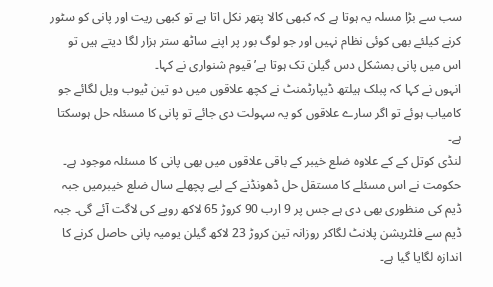سب سے بڑا مسلہ یہ ہوتا ہے کہ کبھی کالا پتھر نکل اتا ہے تو کبھی ریت اور پانی کو سٹور کرنے کیلئے بھی کوئی نظام نہیں اور جو لوگ بور پر اپنے ساٹھ ستر ہزار لگا دیتے ہیں تو اس میں پانی بمشکل دس گیلن تک ہوتا ہے’ قیوم شنواری نے کہا۔
انہوں نے کہا کہ پبلک ہیلتھ ڈیپارٹمنٹ نے کچھ علاقوں میں دو تین ٹیوب ویل لگائے جو کامیاب ہوئے تو اگر سارے علاقوں کو یہ سہولت دی جائے تو پانی کا مسئلہ حل ہوسکتا ہے۔
لنڈی کوتل کے کے علاوہ ضلع خیبر کے باقی علاقوں میں بھی پانی کا مسئلہ موجود ہے۔ حکومت نے اس مسئلے کا مستقل حل ڈھونڈنے کے لیے پچھلے سال ضلع خیبرمیں جبہ ڈیم کی منظوری بھی دی ہے جس پر 9 ارب 90 کروڑ 65 لاکھ روپے کی لاگت آئے گی۔ جبہ ڈیم سے فلٹریشن پلانٹ لگاکر روزانہ تین کروڑ 23 لاکھ گیلن یومیہ پانی حاصل کرنے کا اندازہ لگایا گیا ہے۔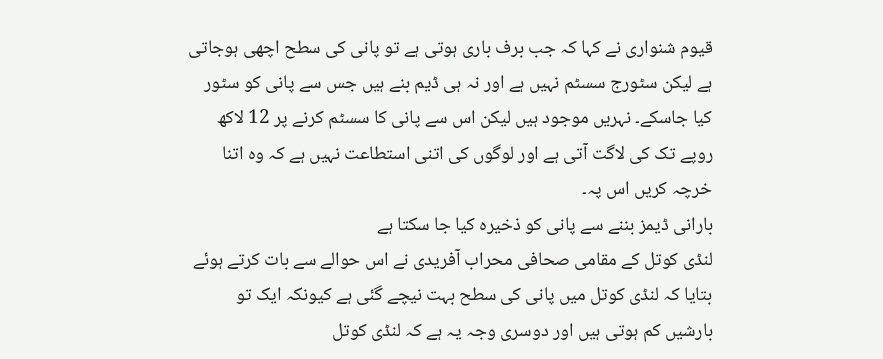قیوم شنواری نے کہا کہ جب برف باری ہوتی ہے تو پانی کی سطح اچھی ہوجاتی ہے لیکن سٹورج سسٹم نہیں ہے اور نہ ہی ڈیم بنے ہیں جس سے پانی کو سٹور کیا جاسکے۔ نہریں موجود ہیں لیکن اس سے پانی کا سسٹم کرنے پر 12 لاکھ روپے تک کی لاگت آتی ہے اور لوگوں کی اتنی استطاعت نہیں ہے کہ وہ اتنا خرچہ کریں اس پہ۔
بارانی ڈیمز بننے سے پانی کو ذخیرہ کیا جا سکتا ہے
لنڈی کوتل کے مقامی صحافی محراب آفریدی نے اس حوالے سے بات کرتے ہوئے بتایا کہ لنڈی کوتل میں پانی کی سطح بہت نیچے گئی ہے کیونکہ ایک تو بارشیں کم ہوتی ہیں اور دوسری وجہ یہ ہے کہ لنڈی کوتل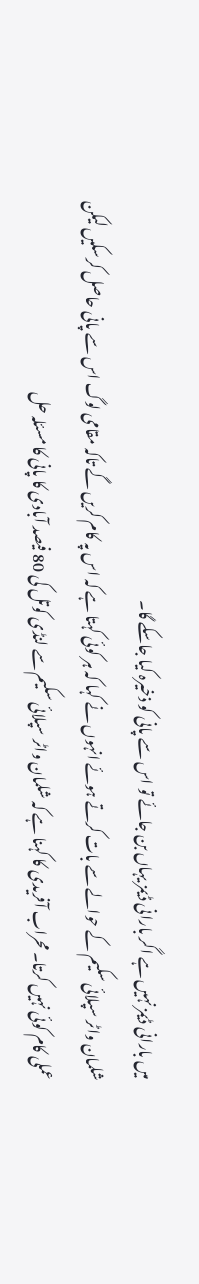میں بارانی ڈیمز نہیں ہے اگر بارانی ڈیمز یہاں بن جائے تو اس سے پانی کو ذخیرہ کیا جاسکے گا۔
شلمان واٹر سپلائی سکیم کے حوالے سے بات کرتے ہوئے انہوں نے کہا کہ ہر کوئی کہتا ہے کہ اس پہ کام کریں گے تاکہ مقامی لوگ اس سے پانی حاصل کرسکیں لیکن عملی کام کوئی نہیں کرتا۔ محراب آفریدی کا کہنا ہے کہ شلمان واٹر سپلائی سکیم سے لنڈی کوتل کی 80 فیصد آبادی کا پانی کا مسئلہ حل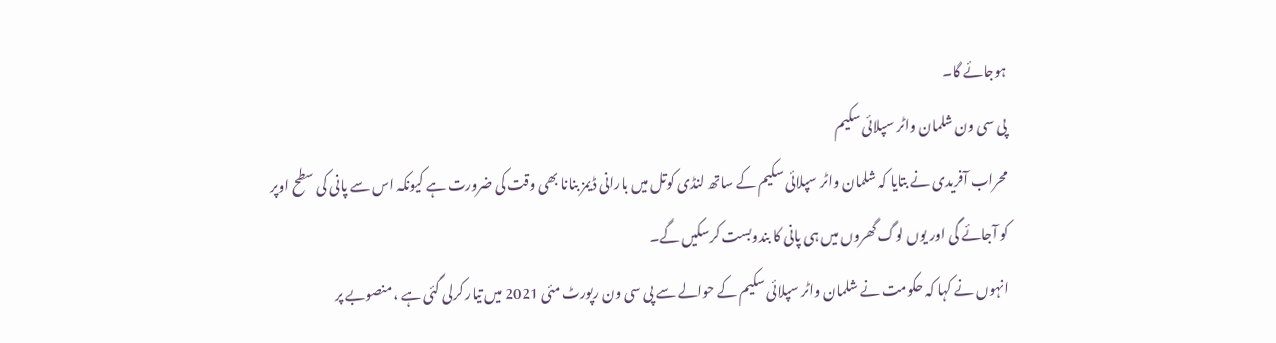ہوجائے گا۔
پی سی ون شلمان واٹر سپلائی سکیم
محراب آفریدی نے بتایا کہ شلمان واٹر سپلائی سکیم کے ساتھ لنڈی کوتل میں بارانی ڈیمز بنانا بھی وقت کی ضرورت ہے کیونکہ اس سے پانی کی سطح اوپر کو آجائے گی اور یوں لوگ گھروں میں ہی پانی کا بندوبست کرسکیں گے۔
انہوں نے کہا کہ حکومت نے شلمان واٹر سپلائی سکیم کے حوالے سے پی سی ون رپورٹ مئی 2021 میں تیار کرلی گئی ہے ، منصوبے پر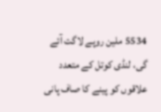5534 ملین روپے لاگت آئے گی، لنڈی کوتل کے متعدد علاقوں کو پینے کا صاف پانی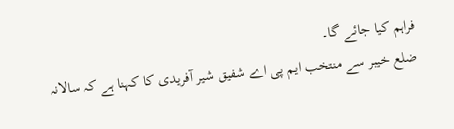فراہم کیا جائے گا۔
ضلع خیبر سے منتخب ایم پی اے شفیق شیر آفریدی کا کہنا ہے کہ سالانہ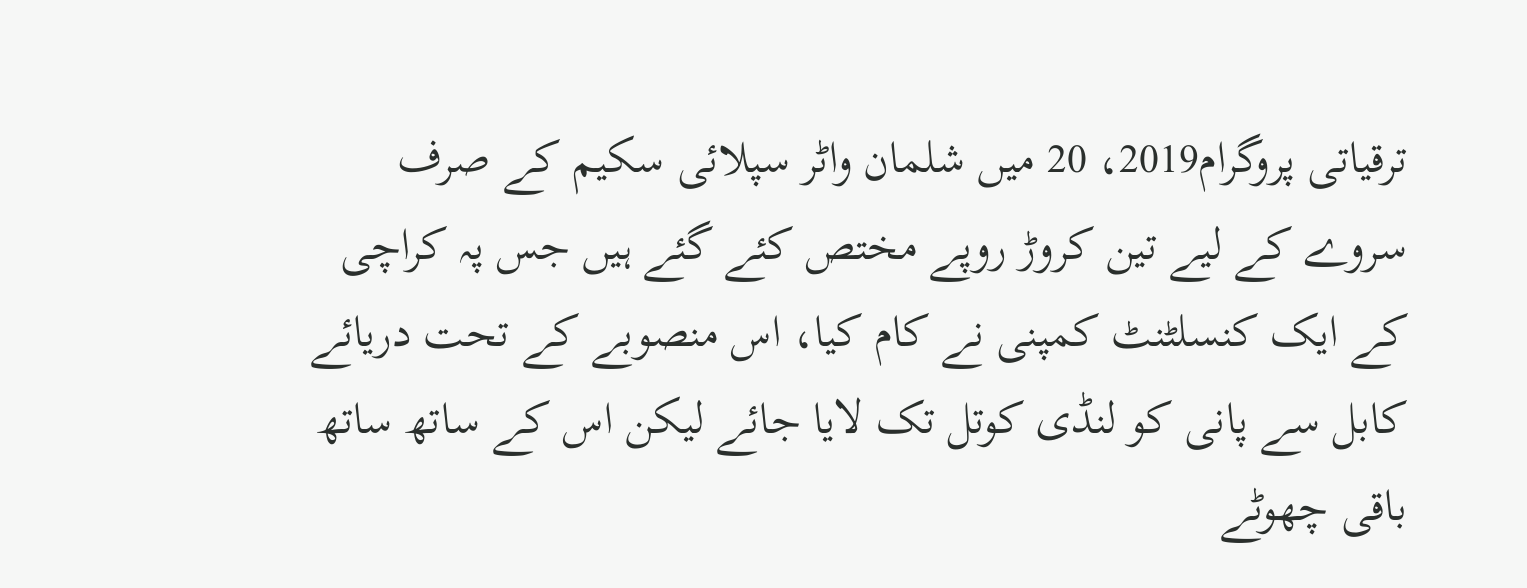ترقیاتی پروگرام2019، 20 میں شلمان واٹر سپلائی سکیم کے صرف سروے کے لیے تین کروڑ روپے مختص کئے گئے ہیں جس پہ کراچی کے ایک کنسلٹنٹ کمپنی نے کام کیا، اس منصوبے کے تحت دریائے کابل سے پانی کو لنڈی کوتل تک لایا جائے لیکن اس کے ساتھ ساتھ باقی چھوٹے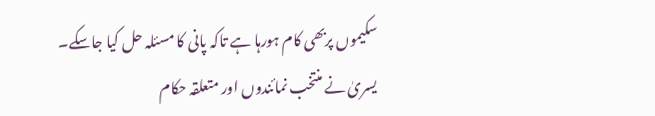سکیموں پربھی کام ہورہا ہے تاکہ پانی کا مسئلہ حل کیا جاسکے۔
یسریٰ نے منتخب نمائندوں اور متعلقہ حکام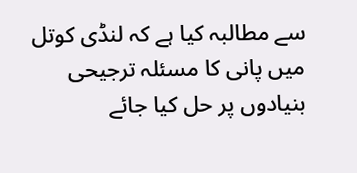سے مطالبہ کیا ہے کہ لنڈی کوتل میں پانی کا مسئلہ ترجیحی بنیادوں پر حل کیا جائے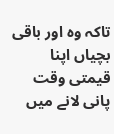تاکہ وہ اور باقی بچیاں اپنا قیمتی وقت پانی لانے میں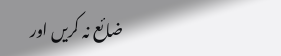ضائع نہ کریں اور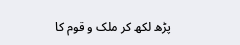پڑھ لکھ کر ملک و قوم کا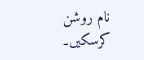نام روشن کرسکیں۔